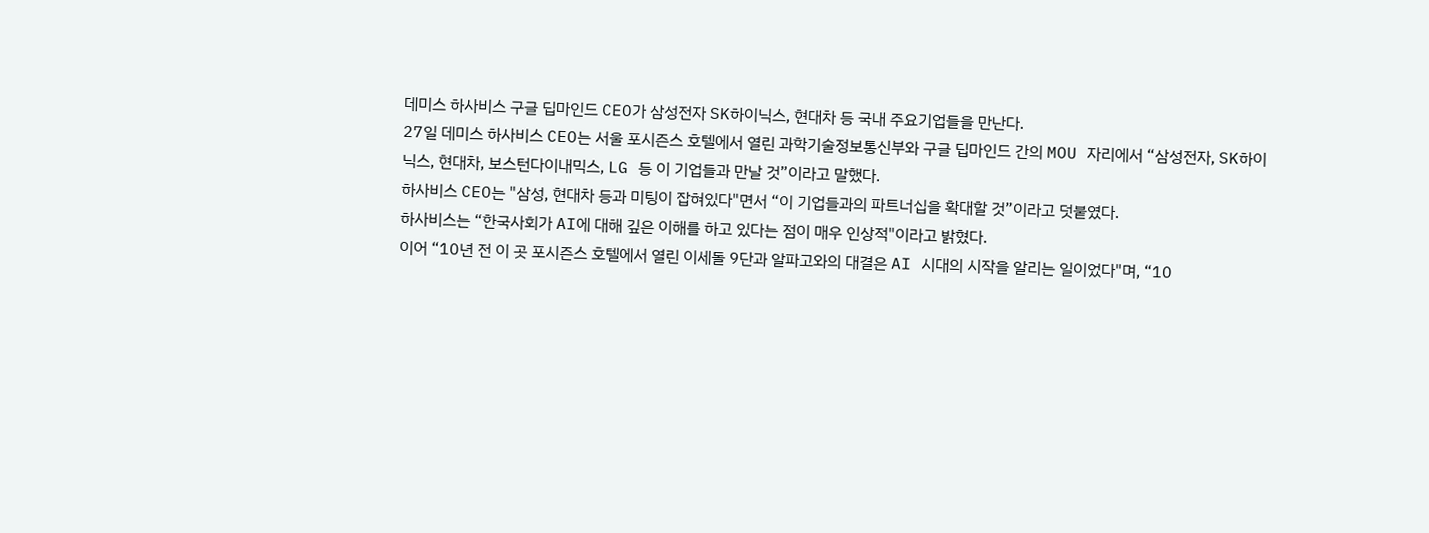데미스 하사비스 구글 딥마인드 CEO가 삼성전자 SK하이닉스, 현대차 등 국내 주요기업들을 만난다.
27일 데미스 하사비스 CEO는 서울 포시즌스 호텔에서 열린 과학기술정보통신부와 구글 딥마인드 간의 MOU 자리에서 “삼성전자, SK하이닉스, 현대차, 보스턴다이내믹스, LG 등 이 기업들과 만날 것”이라고 말했다.
하사비스 CEO는 "삼성, 현대차 등과 미팅이 잡혀있다"면서 “이 기업들과의 파트너십을 확대할 것”이라고 덧붙였다.
하사비스는 “한국사회가 AI에 대해 깊은 이해를 하고 있다는 점이 매우 인상적"이라고 밝혔다.
이어 “10년 전 이 곳 포시즌스 호텔에서 열린 이세돌 9단과 알파고와의 대결은 AI 시대의 시작을 알리는 일이었다"며, “10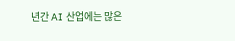년간 AI 산업에는 많은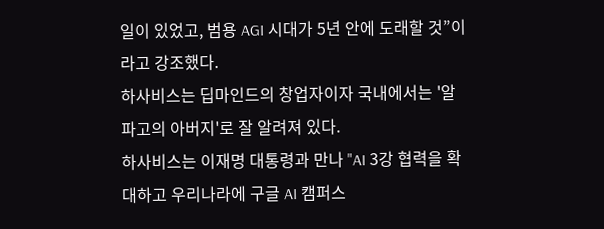일이 있었고, 범용 AGI 시대가 5년 안에 도래할 것”이라고 강조했다.
하사비스는 딥마인드의 창업자이자 국내에서는 '알파고의 아버지'로 잘 알려져 있다.
하사비스는 이재명 대통령과 만나 "AI 3강 협력을 확대하고 우리나라에 구글 AI 캠퍼스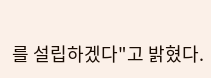를 설립하겠다"고 밝혔다.